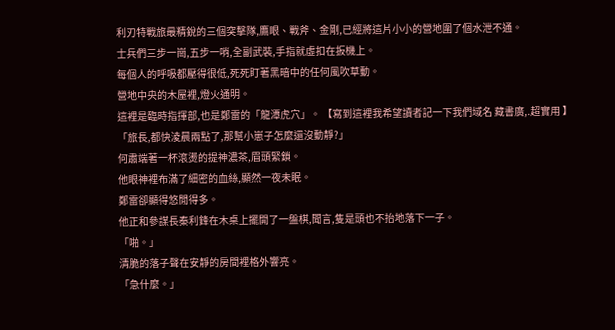利刃特戰旅最精銳的三個突擊隊,鷹眼、戰斧、金剛,已經將這片小小的營地圍了個水泄不通。
士兵們三步一崗,五步一哨,全副武裝,手指就虛扣在扳機上。
每個人的呼吸都壓得很低,死死盯著黑暗中的任何風吹草動。
營地中央的木屋裡,燈火通明。
這裡是臨時指揮部,也是鄭雷的「龍潭虎穴」。 【寫到這裡我希望讀者記一下我們域名 藏書廣,.超實用 】
「旅長,都快淩晨兩點了,那幫小崽子怎麼還沒動靜?」
何肅端著一杯滾燙的提神濃茶,眉頭緊鎖。
他眼神裡布滿了細密的血絲,顯然一夜未眠。
鄭雷卻顯得悠閒得多。
他正和參謀長秦利鋒在木桌上擺開了一盤棋,聞言,隻是頭也不抬地落下一子。
「啪。」
清脆的落子聲在安靜的房間裡格外響亮。
「急什麼。」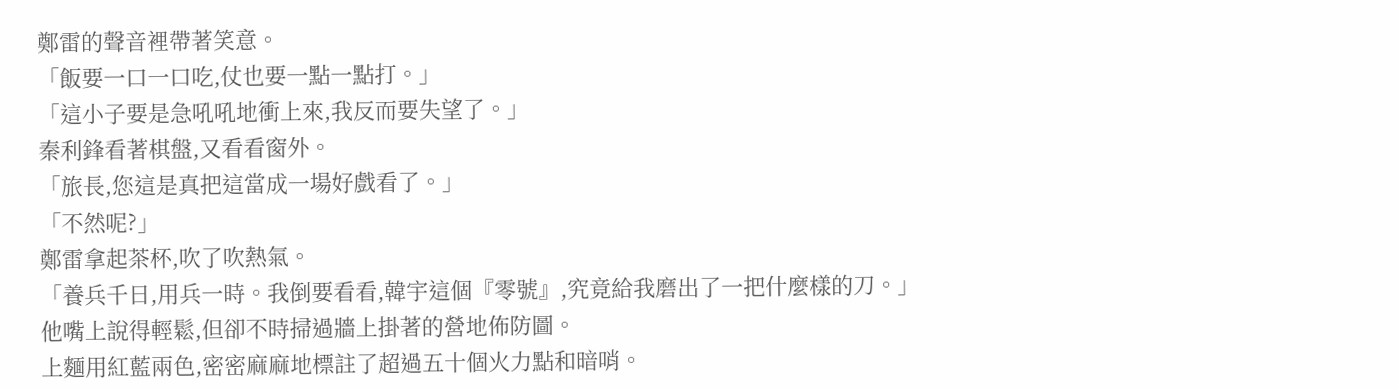鄭雷的聲音裡帶著笑意。
「飯要一口一口吃,仗也要一點一點打。」
「這小子要是急吼吼地衝上來,我反而要失望了。」
秦利鋒看著棋盤,又看看窗外。
「旅長,您這是真把這當成一場好戲看了。」
「不然呢?」
鄭雷拿起茶杯,吹了吹熱氣。
「養兵千日,用兵一時。我倒要看看,韓宇這個『零號』,究竟給我磨出了一把什麼樣的刀。」
他嘴上說得輕鬆,但卻不時掃過牆上掛著的營地佈防圖。
上麵用紅藍兩色,密密麻麻地標註了超過五十個火力點和暗哨。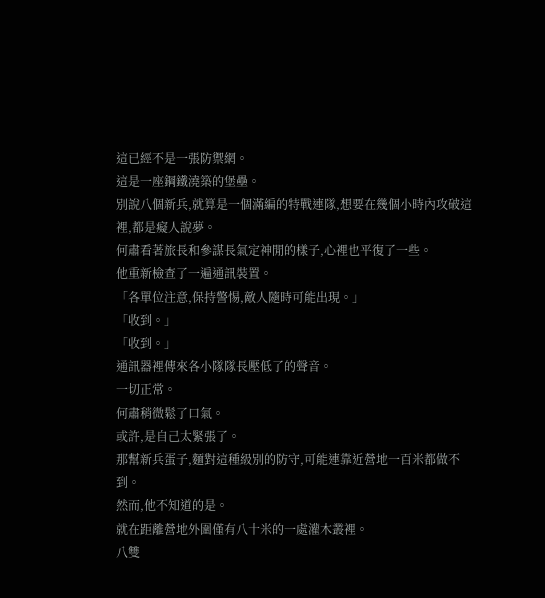這已經不是一張防禦網。
這是一座鋼鐵澆築的堡壘。
別說八個新兵,就算是一個滿編的特戰連隊,想要在幾個小時內攻破這裡,都是癡人說夢。
何肅看著旅長和參謀長氣定神閒的樣子,心裡也平復了一些。
他重新檢查了一遍通訊裝置。
「各單位注意,保持警惕,敵人隨時可能出現。」
「收到。」
「收到。」
通訊器裡傳來各小隊隊長壓低了的聲音。
一切正常。
何肅稍微鬆了口氣。
或許,是自己太緊張了。
那幫新兵蛋子,麵對這種級別的防守,可能連靠近營地一百米都做不到。
然而,他不知道的是。
就在距離營地外圍僅有八十米的一處灌木叢裡。
八雙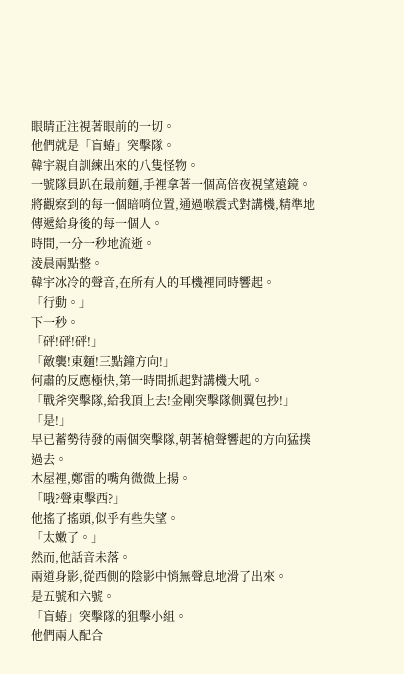眼睛正注視著眼前的一切。
他們就是「盲蝽」突擊隊。
韓宇親自訓練出來的八隻怪物。
一號隊員趴在最前麵,手裡拿著一個高倍夜視望遠鏡。
將觀察到的每一個暗哨位置,通過喉震式對講機,精準地傳遞給身後的每一個人。
時間,一分一秒地流逝。
淩晨兩點整。
韓宇冰冷的聲音,在所有人的耳機裡同時響起。
「行動。」
下一秒。
「砰!砰!砰!」
「敵襲!東麵!三點鐘方向!」
何肅的反應極快,第一時間抓起對講機大吼。
「戰斧突擊隊,給我頂上去!金剛突擊隊側翼包抄!」
「是!」
早已蓄勢待發的兩個突擊隊,朝著槍聲響起的方向猛撲過去。
木屋裡,鄭雷的嘴角微微上揚。
「哦?聲東擊西?」
他搖了搖頭,似乎有些失望。
「太嫩了。」
然而,他話音未落。
兩道身影,從西側的陰影中悄無聲息地滑了出來。
是五號和六號。
「盲蝽」突擊隊的狙擊小組。
他們兩人配合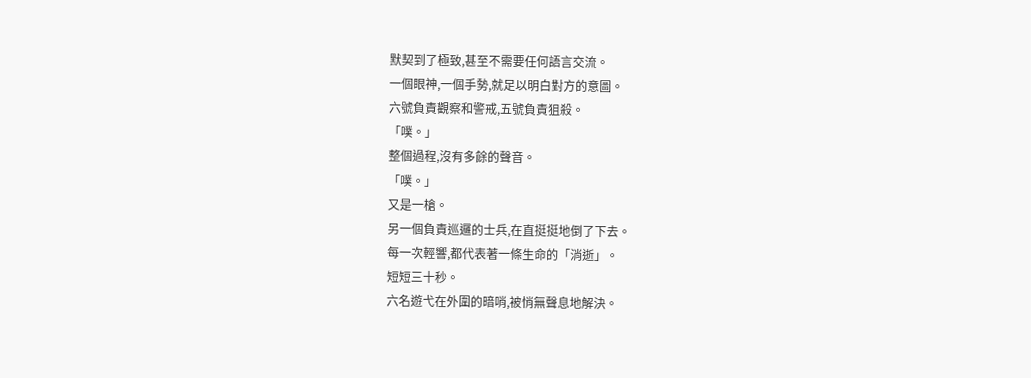默契到了極致,甚至不需要任何語言交流。
一個眼神,一個手勢,就足以明白對方的意圖。
六號負責觀察和警戒,五號負責狙殺。
「噗。」
整個過程,沒有多餘的聲音。
「噗。」
又是一槍。
另一個負責巡邏的士兵,在直挺挺地倒了下去。
每一次輕響,都代表著一條生命的「消逝」。
短短三十秒。
六名遊弋在外圍的暗哨,被悄無聲息地解決。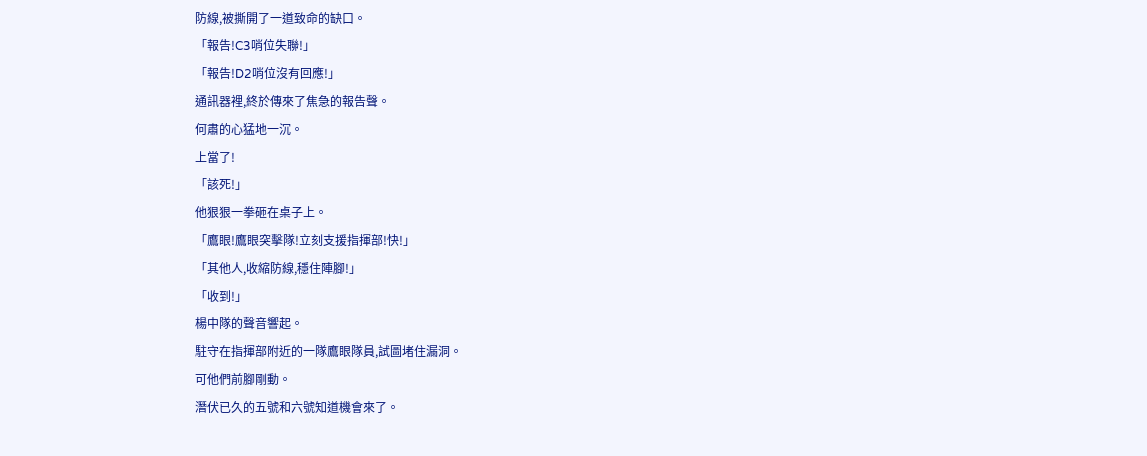防線,被撕開了一道致命的缺口。
「報告!C3哨位失聯!」
「報告!D2哨位沒有回應!」
通訊器裡,終於傳來了焦急的報告聲。
何肅的心猛地一沉。
上當了!
「該死!」
他狠狠一拳砸在桌子上。
「鷹眼!鷹眼突擊隊!立刻支援指揮部!快!」
「其他人,收縮防線,穩住陣腳!」
「收到!」
楊中隊的聲音響起。
駐守在指揮部附近的一隊鷹眼隊員,試圖堵住漏洞。
可他們前腳剛動。
潛伏已久的五號和六號知道機會來了。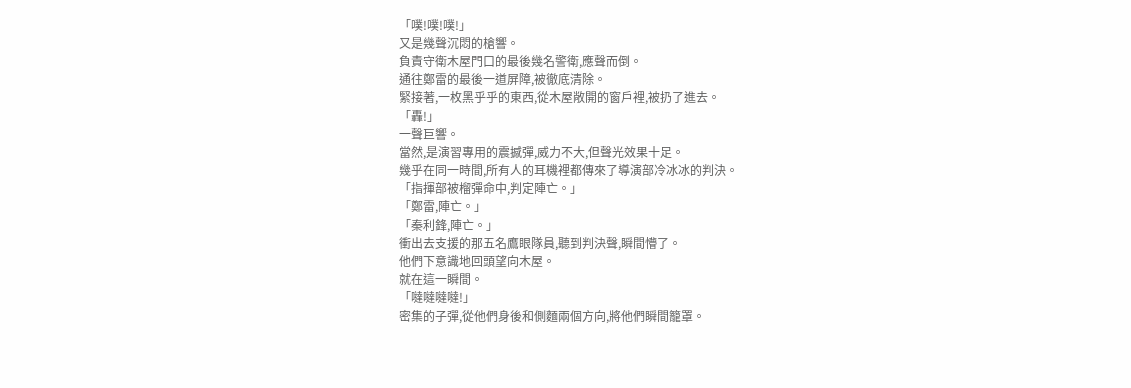「噗!噗!噗!」
又是幾聲沉悶的槍響。
負責守衛木屋門口的最後幾名警衛,應聲而倒。
通往鄭雷的最後一道屏障,被徹底清除。
緊接著,一枚黑乎乎的東西,從木屋敞開的窗戶裡,被扔了進去。
「轟!」
一聲巨響。
當然,是演習專用的震撼彈,威力不大,但聲光效果十足。
幾乎在同一時間,所有人的耳機裡都傳來了導演部冷冰冰的判決。
「指揮部被榴彈命中,判定陣亡。」
「鄭雷,陣亡。」
「秦利鋒,陣亡。」
衝出去支援的那五名鷹眼隊員,聽到判決聲,瞬間懵了。
他們下意識地回頭望向木屋。
就在這一瞬間。
「噠噠噠噠!」
密集的子彈,從他們身後和側麵兩個方向,將他們瞬間籠罩。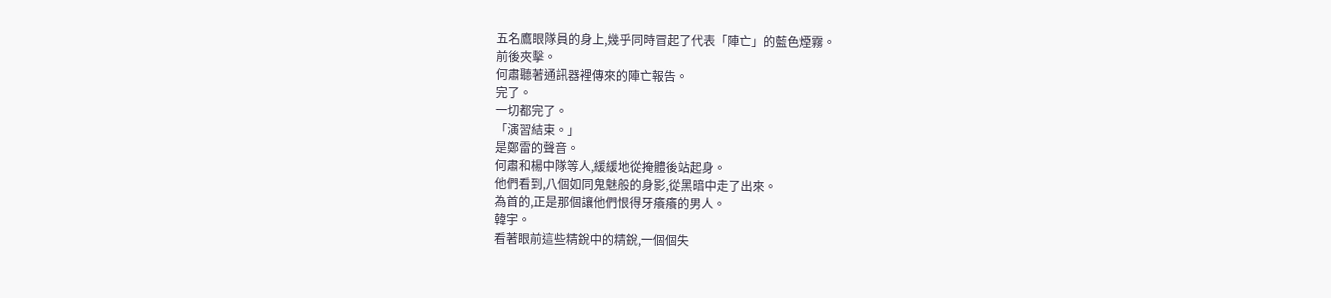五名鷹眼隊員的身上,幾乎同時冒起了代表「陣亡」的藍色煙霧。
前後夾擊。
何肅聽著通訊器裡傳來的陣亡報告。
完了。
一切都完了。
「演習結束。」
是鄭雷的聲音。
何肅和楊中隊等人,緩緩地從掩體後站起身。
他們看到,八個如同鬼魅般的身影,從黑暗中走了出來。
為首的,正是那個讓他們恨得牙癢癢的男人。
韓宇。
看著眼前這些精銳中的精銳,一個個失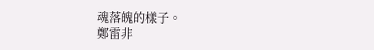魂落魄的樣子。
鄭雷非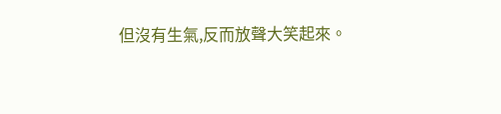但沒有生氣,反而放聲大笑起來。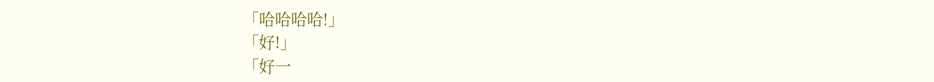「哈哈哈哈!」
「好!」
「好一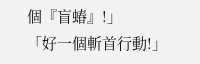個『盲蝽』!」
「好一個斬首行動!」